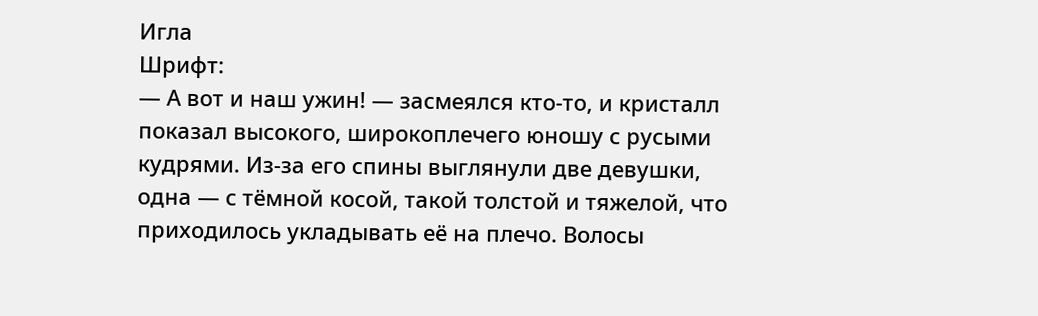Игла
Шрифт:
— А вот и наш ужин! — засмеялся кто-то, и кристалл показал высокого, широкоплечего юношу с русыми кудрями. Из-за его спины выглянули две девушки, одна — с тёмной косой, такой толстой и тяжелой, что приходилось укладывать её на плечо. Волосы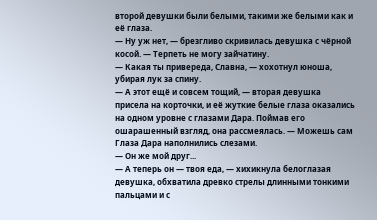второй девушки были белыми, такими же белыми как и её глаза.
— Ну уж нет, — брезгливо скривилась девушка с чёрной косой. — Терпеть не могу зайчатину.
— Какая ты привереда, Славна, — хохотнул юноша, убирая лук за спину.
— А этот ещё и совсем тощий, — вторая девушка присела на корточки, и её жуткие белые глаза оказались на одном уровне с глазами Дара. Поймав его ошарашенный взгляд, она рассмеялась. — Можешь сам
Глаза Дара наполнились слезами.
— Он же мой друг...
— А теперь он — твоя еда, — хихикнула белоглазая девушка, обхватила древко стрелы длинными тонкими пальцами и с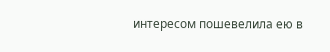интересом пошевелила ею в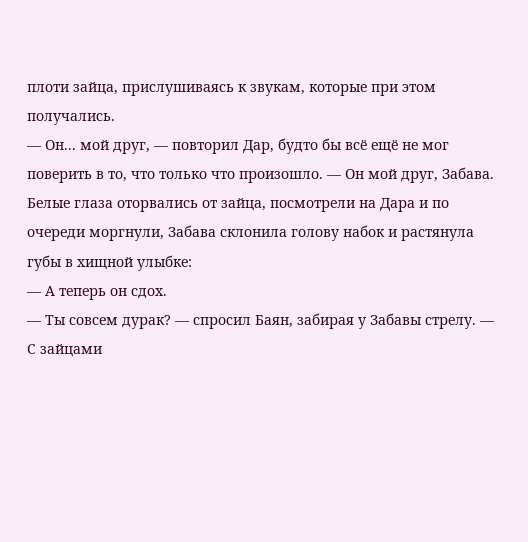плоти зайца, прислушиваясь к звукам, которые при этом получались.
— Он... мой друг, — повторил Дар, будто бы всё ещё не мог поверить в то, что только что произошло. — Он мой друг, Забава.
Белые глаза оторвались от зайца, посмотрели на Дара и по очереди моргнули, Забава склонила голову набок и растянула губы в хищной улыбке:
— А теперь он сдох.
— Ты совсем дурак? — спросил Баян, забирая у Забавы стрелу. — С зайцами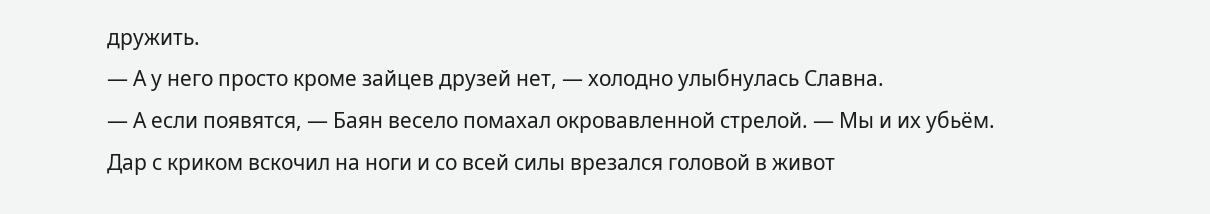дружить.
— А у него просто кроме зайцев друзей нет, — холодно улыбнулась Славна.
— А если появятся, — Баян весело помахал окровавленной стрелой. — Мы и их убьём.
Дар с криком вскочил на ноги и со всей силы врезался головой в живот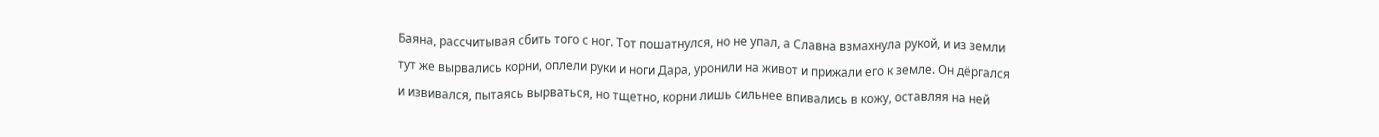Баяна, рассчитывая сбить того с ног. Тот пошатнулся, но не упал, а Славна взмахнула рукой, и из земли тут же вырвались корни, оплели руки и ноги Дара, уронили на живот и прижали его к земле. Он дёргался и извивался, пытаясь вырваться, но тщетно, корни лишь сильнее впивались в кожу, оставляя на ней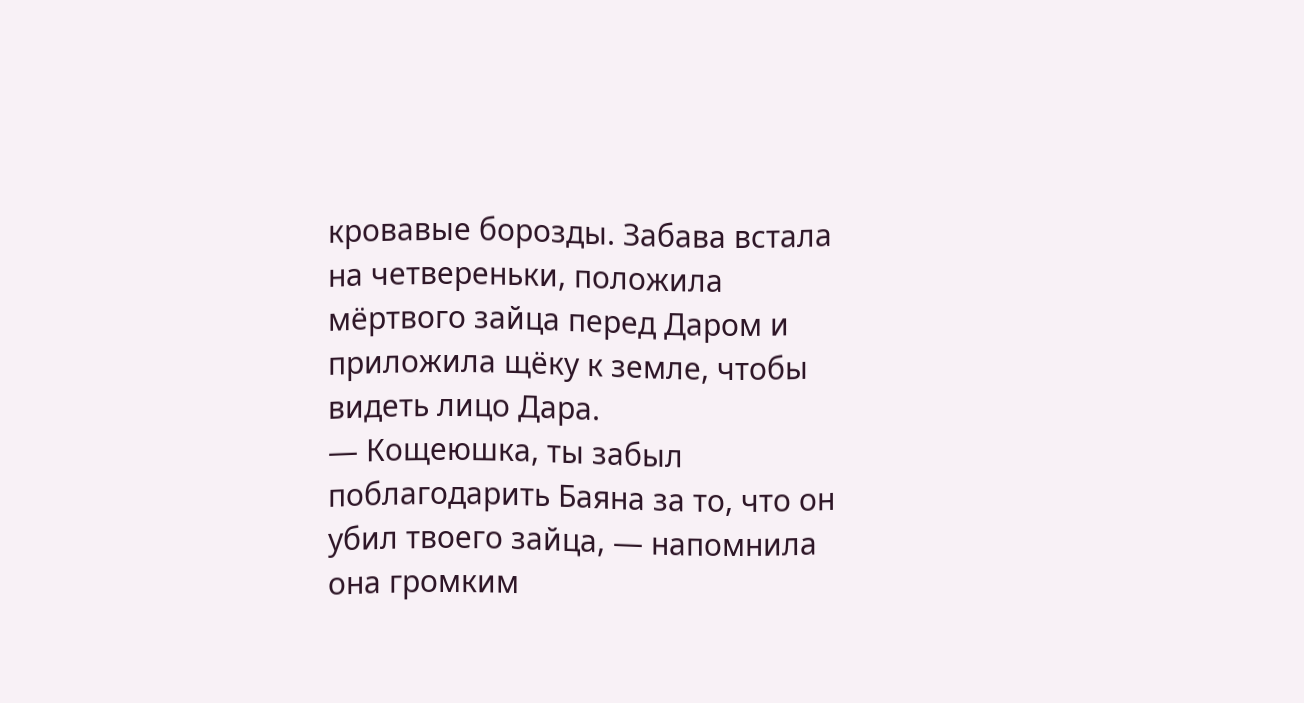кровавые борозды. Забава встала на четвереньки, положила мёртвого зайца перед Даром и приложила щёку к земле, чтобы видеть лицо Дара.
— Кощеюшка, ты забыл поблагодарить Баяна за то, что он убил твоего зайца, — напомнила она громким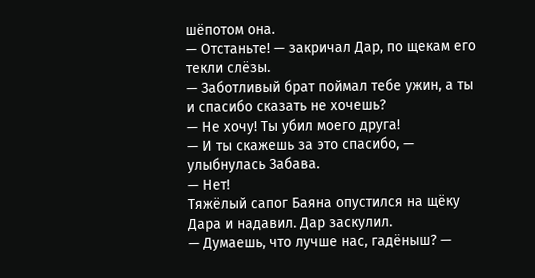шёпотом она.
— Отстаньте! — закричал Дар, по щекам его текли слёзы.
— Заботливый брат поймал тебе ужин, а ты и спасибо сказать не хочешь?
— Не хочу! Ты убил моего друга!
— И ты скажешь за это спасибо, — улыбнулась Забава.
— Нет!
Тяжёлый сапог Баяна опустился на щёку Дара и надавил. Дар заскулил.
— Думаешь, что лучше нас, гадёныш? —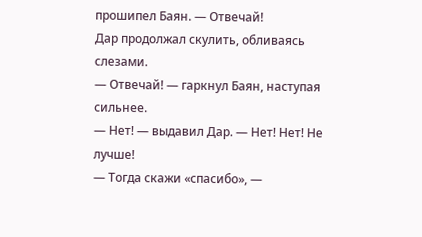прошипел Баян. — Отвечай!
Дар продолжал скулить, обливаясь слезами.
— Отвечай! — гаркнул Баян, наступая сильнее.
— Нет! — выдавил Дар. — Нет! Нет! Не лучше!
— Тогда скажи «спасибо», —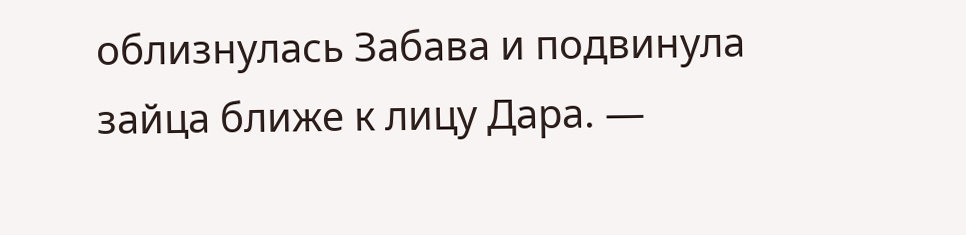облизнулась Забава и подвинула зайца ближе к лицу Дара. —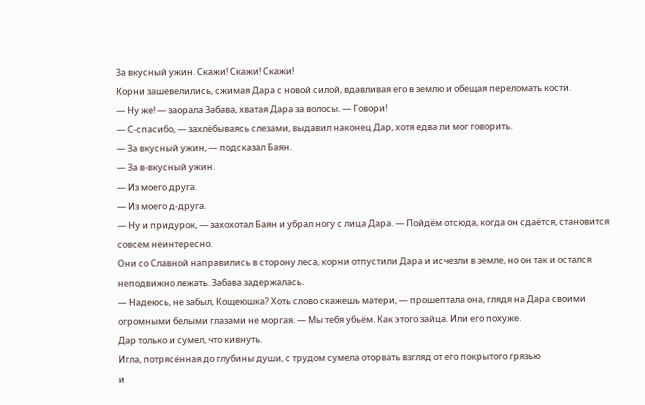За вкусный ужин. Скажи! Скажи! Скажи!
Корни зашевелились, сжимая Дара с новой силой, вдавливая его в землю и обещая переломать кости.
— Ну же! — заорала Забава, хватая Дара за волосы. — Говори!
— С-спасибо, — захлёбываясь слезами, выдавил наконец Дар, хотя едва ли мог говорить.
— За вкусный ужин, — подсказал Баян.
— За в-вкусный ужин.
— Из моего друга.
— Из моего д-друга.
— Ну и придурок, — захохотал Баян и убрал ногу с лица Дара. — Пойдём отсюда, когда он сдаётся, становится совсем неинтересно.
Они со Славной направились в сторону леса, корни отпустили Дара и исчезли в земле, но он так и остался неподвижно лежать. Забава задержалась.
— Надеюсь, не забыл, Кощеюшка? Хоть слово скажешь матери, — прошептала она, глядя на Дара своими огромными белыми глазами не моргая. — Мы тебя убьём. Как этого зайца. Или его похуже.
Дар только и сумел, что кивнуть.
Игла, потрясённая до глубины души, с трудом сумела оторвать взгляд от его покрытого грязью
и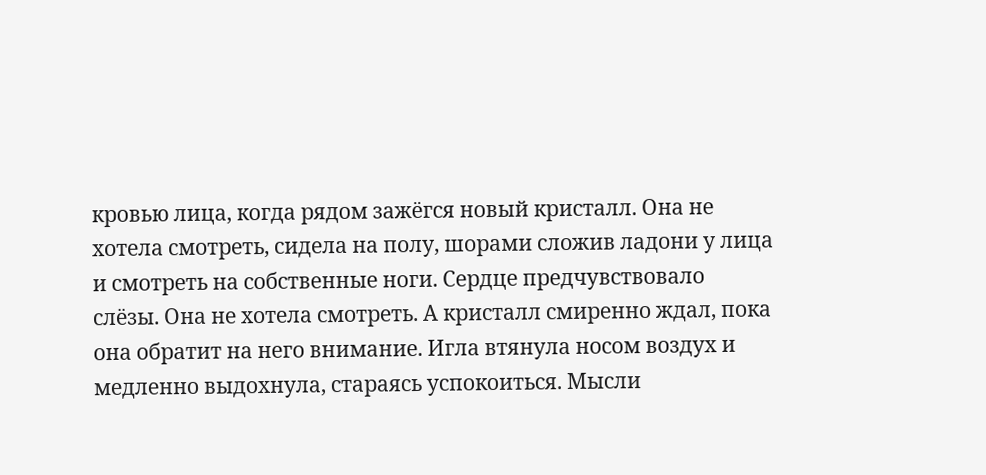кровью лица, когда рядом зажёгся новый кристалл. Она не хотела смотреть, сидела на полу, шорами сложив ладони у лица и смотреть на собственные ноги. Сердце предчувствовало слёзы. Она не хотела смотреть. А кристалл смиренно ждал, пока она обратит на него внимание. Игла втянула носом воздух и медленно выдохнула, стараясь успокоиться. Мысли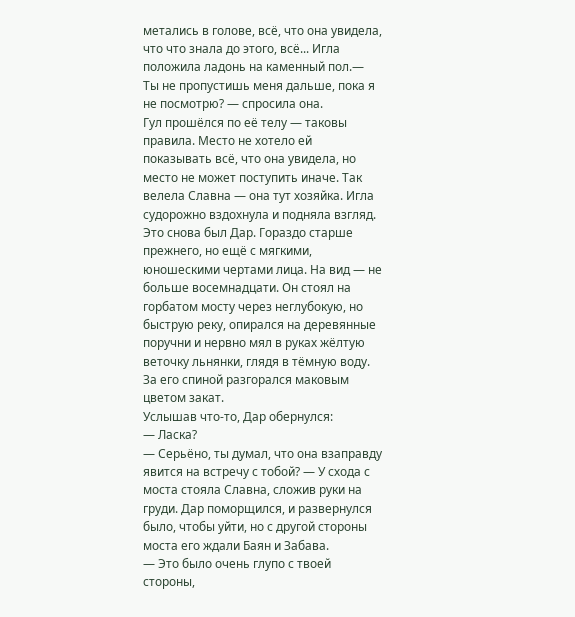метались в голове, всё, что она увидела, что что знала до этого, всё... Игла положила ладонь на каменный пол.— Ты не пропустишь меня дальше, пока я не посмотрю? — спросила она.
Гул прошёлся по её телу — таковы правила. Место не хотело ей показывать всё, что она увидела, но место не может поступить иначе. Так велела Славна — она тут хозяйка. Игла судорожно вздохнула и подняла взгляд.
Это снова был Дар. Гораздо старше прежнего, но ещё с мягкими, юношескими чертами лица. На вид — не больше восемнадцати. Он стоял на горбатом мосту через неглубокую, но быструю реку, опирался на деревянные поручни и нервно мял в руках жёлтую веточку льнянки, глядя в тёмную воду. За его спиной разгорался маковым цветом закат.
Услышав что-то, Дар обернулся:
— Ласка?
— Серьёно, ты думал, что она взаправду явится на встречу с тобой? — У схода с моста стояла Славна, сложив руки на груди. Дар поморщился, и развернулся было, чтобы уйти, но с другой стороны моста его ждали Баян и Забава.
— Это было очень глупо с твоей стороны,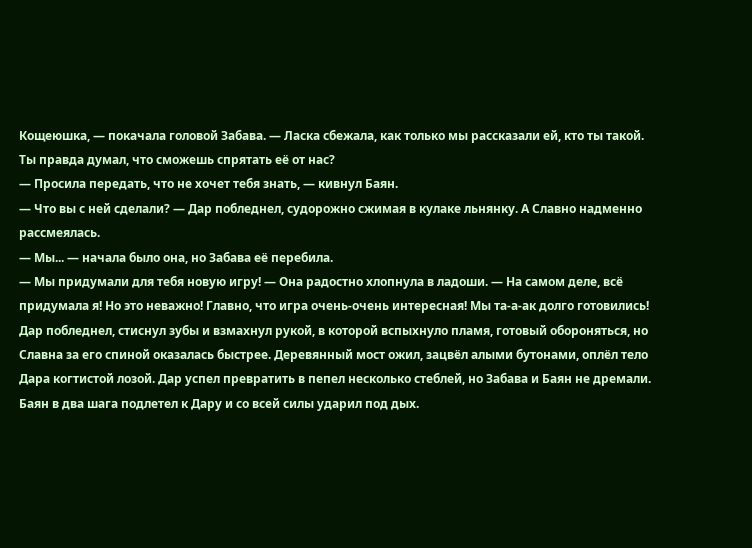Кощеюшка, — покачала головой Забава. — Ласка сбежала, как только мы рассказали ей, кто ты такой. Ты правда думал, что сможешь спрятать её от нас?
— Просила передать, что не хочет тебя знать, — кивнул Баян.
— Что вы с ней сделали? — Дар побледнел, судорожно сжимая в кулаке льнянку. А Славно надменно рассмеялась.
— Мы... — начала было она, но Забава её перебила.
— Мы придумали для тебя новую игру! — Она радостно хлопнула в ладоши. — На самом деле, всё придумала я! Но это неважно! Главно, что игра очень-очень интересная! Мы та-а-ак долго готовились!
Дар побледнел, стиснул зубы и взмахнул рукой, в которой вспыхнуло пламя, готовый обороняться, но Славна за его спиной оказалась быстрее. Деревянный мост ожил, зацвёл алыми бутонами, оплёл тело Дара когтистой лозой. Дар успел превратить в пепел несколько стеблей, но Забава и Баян не дремали. Баян в два шага подлетел к Дару и со всей силы ударил под дых.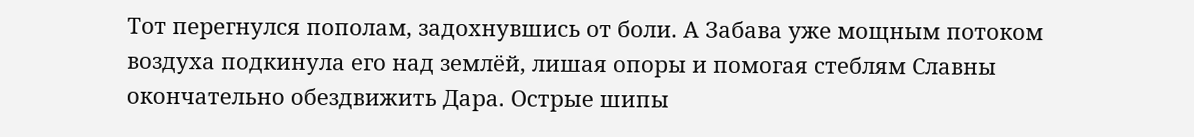Тот перегнулся пополам, задохнувшись от боли. А Забава уже мощным потоком воздуха подкинула его над землёй, лишая опоры и помогая стеблям Славны окончательно обездвижить Дара. Острые шипы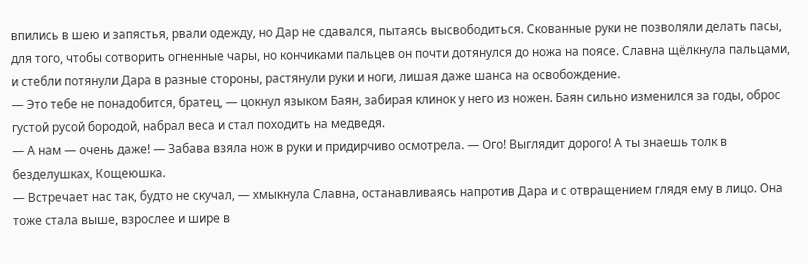впились в шею и запястья, рвали одежду, но Дар не сдавался, пытаясь высвободиться. Скованные руки не позволяли делать пасы, для того, чтобы сотворить огненные чары, но кончиками пальцев он почти дотянулся до ножа на поясе. Славна щёлкнула пальцами, и стебли потянули Дара в разные стороны, растянули руки и ноги, лишая даже шанса на освобождение.
— Это тебе не понадобится, братец, — цокнул языком Баян, забирая клинок у него из ножен. Баян сильно изменился за годы, оброс густой русой бородой, набрал веса и стал походить на медведя.
— А нам — очень даже! — Забава взяла нож в руки и придирчиво осмотрела. — Ого! Выглядит дорого! А ты знаешь толк в безделушках, Кощеюшка.
— Встречает нас так, будто не скучал, — хмыкнула Славна, останавливаясь напротив Дара и с отвращением глядя ему в лицо. Она тоже стала выше, взрослее и шире в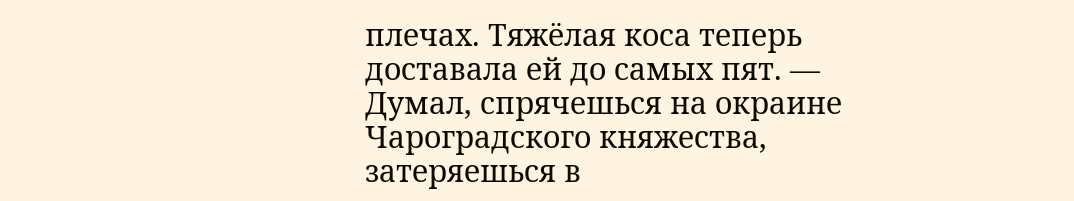плечах. Тяжёлая коса теперь доставала ей до самых пят. — Думал, спрячешься на окраине Чароградского княжества, затеряешься в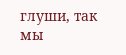глуши, так мы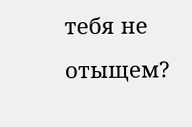тебя не отыщем?